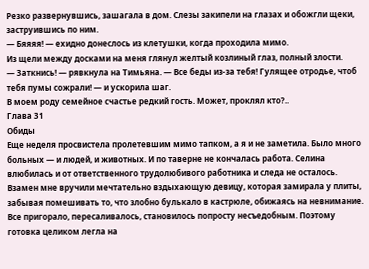Резко развернувшись, зашагала в дом. Слезы закипели на глазах и обожгли щеки, заструившись по ним.
— Бяяяя! — ехидно донеслось из клетушки, когда проходила мимо.
Из щели между досками на меня глянул желтый козлиный глаз, полный злости.
— Заткнись! — рявкнула на Тимьяна. — Все беды из-за тебя! Гулящее отродье, чтоб тебя пумы сожрали! — и ускорила шаг.
В моем роду семейное счастье редкий гость. Может, проклял кто?..
Глава 31
Обиды
Еще неделя просвистела пролетевшим мимо тапком, а я и не заметила. Было много больных — и людей, и животных. И по таверне не кончалась работа. Селина влюбилась и от ответственного трудолюбивого работника и следа не осталось. Взамен мне вручили мечтательно вздыхающую девицу, которая замирала у плиты, забывая помешивать то, что злобно булькало в кастрюле, обижаясь на невнимание. Все пригорало, пересаливалось, становилось попросту несъедобным. Поэтому готовка целиком легла на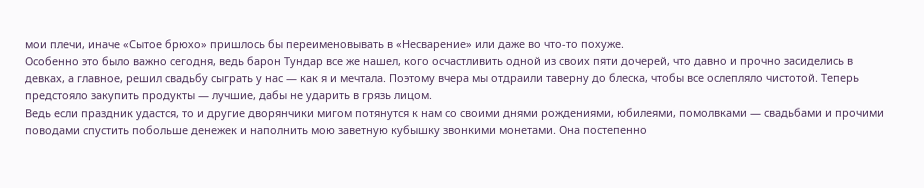мои плечи, иначе «Сытое брюхо» пришлось бы переименовывать в «Несварение» или даже во что-то похуже.
Особенно это было важно сегодня, ведь барон Тундар все же нашел, кого осчастливить одной из своих пяти дочерей, что давно и прочно засиделись в девках, а главное, решил свадьбу сыграть у нас — как я и мечтала. Поэтому вчера мы отдраили таверну до блеска, чтобы все ослепляло чистотой. Теперь предстояло закупить продукты — лучшие, дабы не ударить в грязь лицом.
Ведь если праздник удастся, то и другие дворянчики мигом потянутся к нам со своими днями рождениями, юбилеями, помолвками — свадьбами и прочими поводами спустить побольше денежек и наполнить мою заветную кубышку звонкими монетами. Она постепенно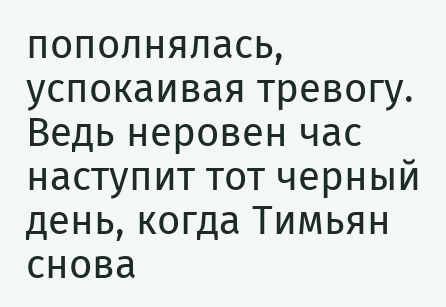пополнялась, успокаивая тревогу. Ведь неровен час наступит тот черный день, когда Тимьян снова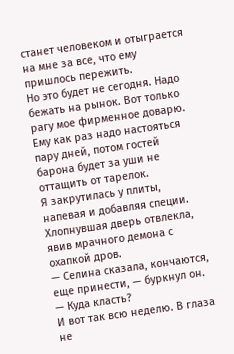станет человеком и отыграется на мне за все, что ему пришлось пережить.
Но это будет не сегодня. Надо бежать на рынок. Вот только рагу мое фирменное доварю. Ему как раз надо настояться пару дней, потом гостей барона будет за уши не оттащить от тарелок.
Я закрутилась у плиты, напевая и добавляя специи. Хлопнувшая дверь отвлекла, явив мрачного демона с охапкой дров.
— Селина сказала, кончаются, еще принести, — буркнул он. — Куда класть?
И вот так всю неделю. В глаза не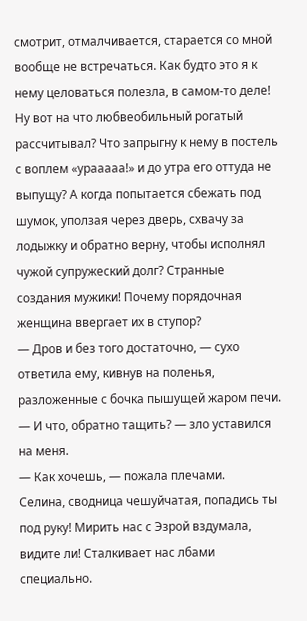смотрит, отмалчивается, старается со мной вообще не встречаться. Как будто это я к нему целоваться полезла, в самом-то деле! Ну вот на что любвеобильный рогатый рассчитывал? Что запрыгну к нему в постель с воплем «урааааа!» и до утра его оттуда не выпущу? А когда попытается сбежать под шумок, уползая через дверь, схвачу за лодыжку и обратно верну, чтобы исполнял чужой супружеский долг? Странные создания мужики! Почему порядочная женщина ввергает их в ступор?
— Дров и без того достаточно, — сухо ответила ему, кивнув на поленья, разложенные с бочка пышущей жаром печи.
— И что, обратно тащить? — зло уставился на меня.
— Как хочешь, — пожала плечами.
Селина, сводница чешуйчатая, попадись ты под руку! Мирить нас с Эзрой вздумала, видите ли! Сталкивает нас лбами специально.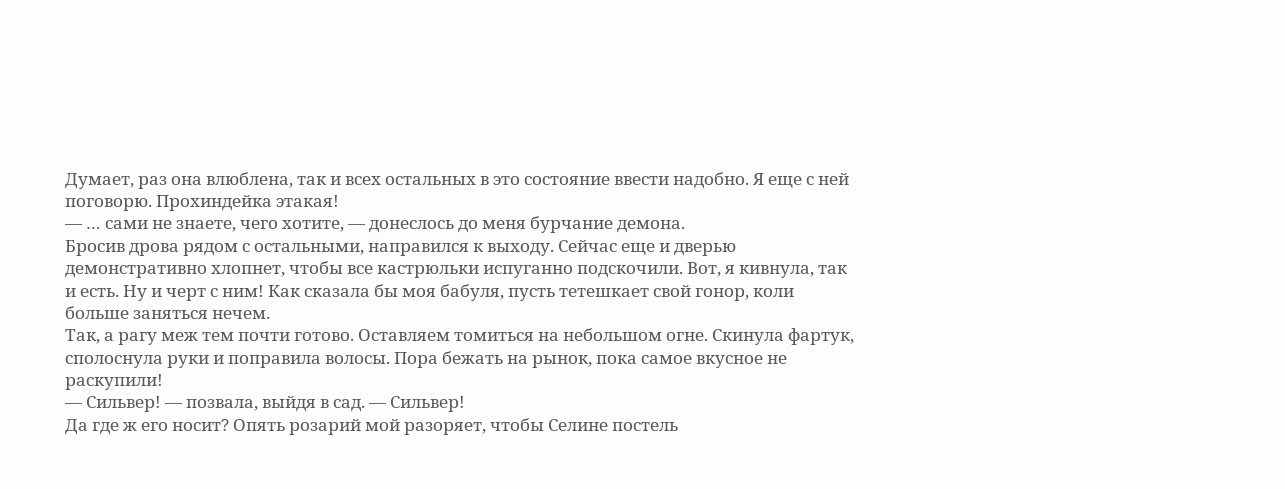Думает, раз она влюблена, так и всех остальных в это состояние ввести надобно. Я еще с ней поговорю. Прохиндейка этакая!
— … сами не знаете, чего хотите, — донеслось до меня бурчание демона.
Бросив дрова рядом с остальными, направился к выходу. Сейчас еще и дверью демонстративно хлопнет, чтобы все кастрюльки испуганно подскочили. Вот, я кивнула, так и есть. Ну и черт с ним! Как сказала бы моя бабуля, пусть тетешкает свой гонор, коли больше заняться нечем.
Так, а рагу меж тем почти готово. Оставляем томиться на небольшом огне. Скинула фартук, сполоснула руки и поправила волосы. Пора бежать на рынок, пока самое вкусное не раскупили!
— Сильвер! — позвала, выйдя в сад. — Сильвер!
Да где ж его носит? Опять розарий мой разоряет, чтобы Селине постель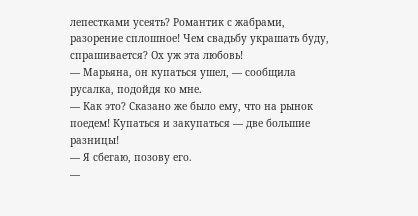лепестками усеять? Романтик с жабрами, разорение сплошное! Чем свадьбу украшать буду, спрашивается? Ох уж эта любовь!
— Марьяна, он купаться ушел, — сообщила русалка, подойдя ко мне.
— Как это? Сказано же было ему, что на рынок поедем! Купаться и закупаться — две большие разницы!
— Я сбегаю, позову его.
—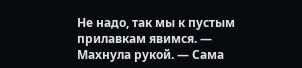Не надо, так мы к пустым прилавкам явимся. — Махнула рукой. — Сама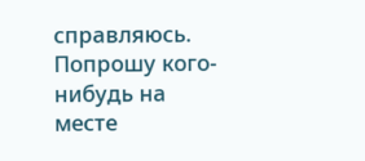справляюсь. Попрошу кого-нибудь на месте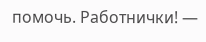помочь. Работнички! —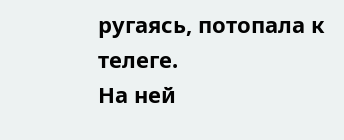ругаясь, потопала к телеге.
На ней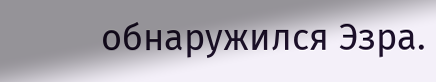обнаружился Эзра.